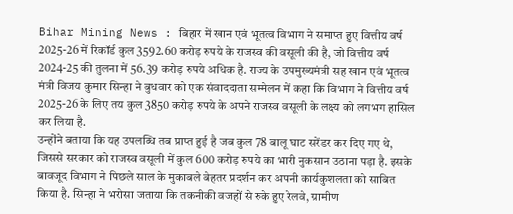Bihar Mining News : बिहार में खान एवं भूतत्व विभाग ने समाप्त हुए वित्तीय वर्ष 2025-26 में रिकॉर्ड कुल 3592.60 करोड़ रुपये के राजस्व की वसूली की है, जो वित्तीय वर्ष 2024-25 की तुलना में 56.39 करोड़ रुपये अधिक है. राज्य के उपमुख्यमंत्री सह खान एवं भूतत्व मंत्री विजय कुमार सिन्हा ने बुधवार को एक संवाददाता सम्मेलन में कहा कि विभाग ने वित्तीय वर्ष 2025-26 के लिए तय कुल 3850 करोड़ रुपये के अपने राजस्व वसूली के लक्ष्य को लगभग हासिल कर लिया है.
उन्होंने बताया कि यह उपलब्धि तब प्राप्त हुई है जब कुल 78 बालू घाट सरेंडर कर दिए गए थे, जिससे सरकार को राजस्व वसूली में कुल 600 करोड़ रुपये का भारी नुकसान उठाना पड़ा है. इसके बावजूद विभाग ने पिछले साल के मुकाबले बेहतर प्रदर्शन कर अपनी कार्यकुशलता को साबित किया है. सिन्हा ने भरोसा जताया कि तकनीकी वजहों से रुके हुए रेलवे, ग्रामीण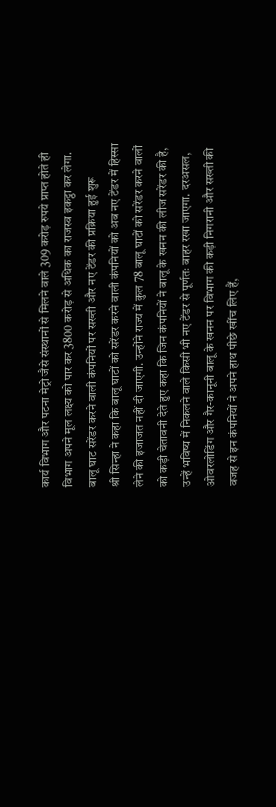कार्य विभाग और पटना मेट्रो जैसे संस्थानों से मिलने वाले 309 करोड़ रुपये प्राप्त होते ही विभाग अपने मूल लक्ष्य को पार कर 3800 करोड़ से अधिक का राजस्व इकट्ठा कर लेगा.
बालू घाट सरेंडर करने वाली कंपनियों पर सख्ती और नए टेंडर की प्रक्रिया हुई शुरू
श्री सिन्हा ने कहा कि बालू घाटों को सरेंडर करने वाली कंपनियों को अब नए टेंडर में हिस्सा लेने की इजाजत नहीं दी जाएगी. उन्होंने राज्य में कुल 78 बालू घाटों को सरेंडर करने वालों को कड़ी चेतावनी देते हुए कहा कि जिन कंपनियों ने बालू के खनन की लीज सरेंडर की है, उन्हें भविष्य में निकलने वाले किसी भी नए टेंडर से पूर्णतः बाहर रखा जाएगा. दरअसल, ओवरलोडिंग और गैर-कानूनी बालू के खनन पर विभाग की कड़ी निगरानी और सख्ती की वजह से इन कंपनियों ने अपने हाथ पीछे खींच लिए हैं,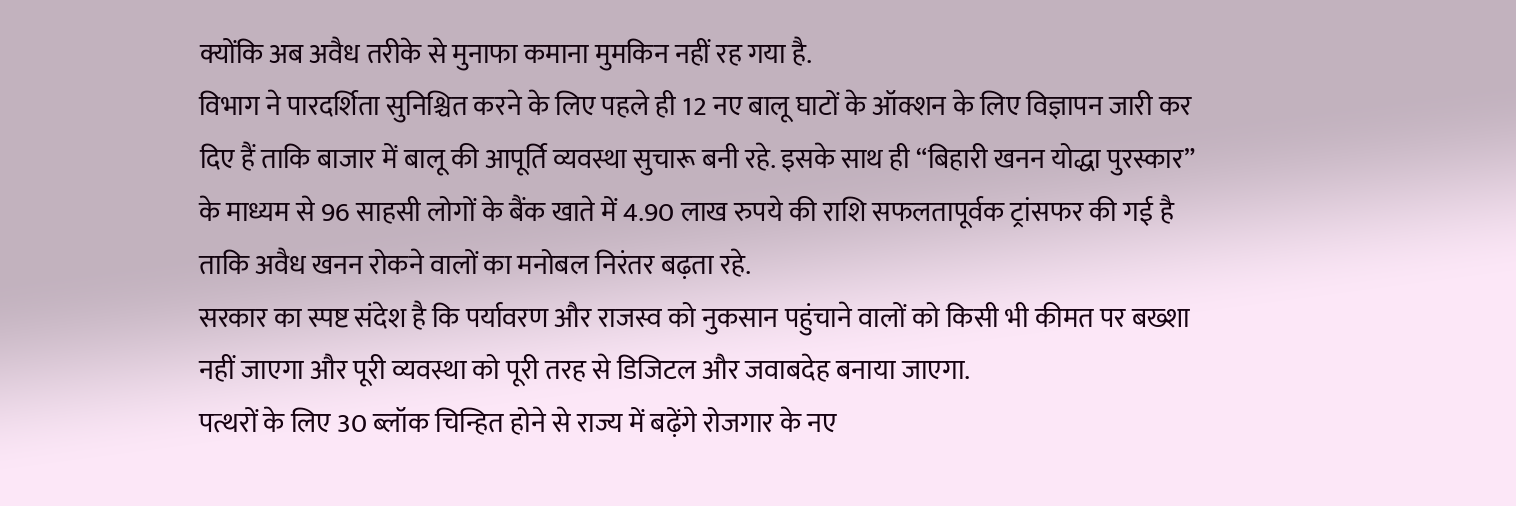क्योंकि अब अवैध तरीके से मुनाफा कमाना मुमकिन नहीं रह गया है.
विभाग ने पारदर्शिता सुनिश्चित करने के लिए पहले ही 12 नए बालू घाटों के ऑक्शन के लिए विज्ञापन जारी कर दिए हैं ताकि बाजार में बालू की आपूर्ति व्यवस्था सुचारू बनी रहे. इसके साथ ही “बिहारी खनन योद्धा पुरस्कार” के माध्यम से 96 साहसी लोगों के बैंक खाते में 4.90 लाख रुपये की राशि सफलतापूर्वक ट्रांसफर की गई है ताकि अवैध खनन रोकने वालों का मनोबल निरंतर बढ़ता रहे.
सरकार का स्पष्ट संदेश है कि पर्यावरण और राजस्व को नुकसान पहुंचाने वालों को किसी भी कीमत पर बख्शा नहीं जाएगा और पूरी व्यवस्था को पूरी तरह से डिजिटल और जवाबदेह बनाया जाएगा.
पत्थरों के लिए 30 ब्लॉक चिन्हित होने से राज्य में बढ़ेंगे रोजगार के नए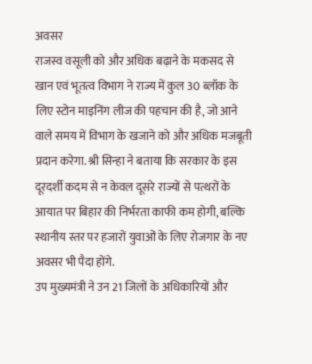अवसर
राजस्व वसूली को और अधिक बढ़ाने के मकसद से खान एवं भूतत्व विभाग ने राज्य में कुल 30 ब्लॉक के लिए स्टोन माइनिंग लीज की पहचान की है, जो आने वाले समय में विभाग के खजाने को और अधिक मजबूती प्रदान करेगा. श्री सिन्हा ने बताया कि सरकार के इस दूरदर्शी कदम से न केवल दूसरे राज्यों से पत्थरों के आयात पर बिहार की निर्भरता काफी कम होगी, बल्कि स्थानीय स्तर पर हजारों युवाओं के लिए रोजगार के नए अवसर भी पैदा होंगे.
उप मुख्यमंत्री ने उन 21 जिलों के अधिकारियों और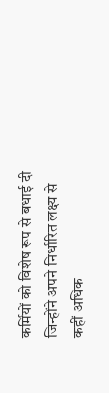कर्मियों को विशेष रूप से बधाई दी जिन्होंने अपने निर्धारित लक्ष्य से कहीं अधिक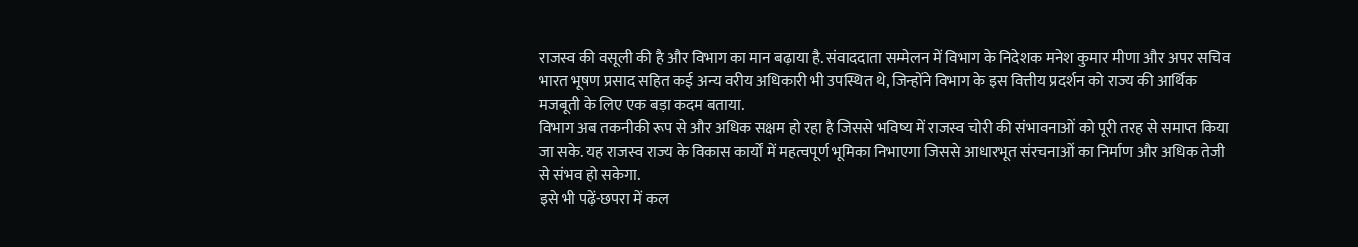राजस्व की वसूली की है और विभाग का मान बढ़ाया है. संवाददाता सम्मेलन में विभाग के निदेशक मनेश कुमार मीणा और अपर सचिव भारत भूषण प्रसाद सहित कई अन्य वरीय अधिकारी भी उपस्थित थे, जिन्होंने विभाग के इस वित्तीय प्रदर्शन को राज्य की आर्थिक मजबूती के लिए एक बड़ा कदम बताया.
विभाग अब तकनीकी रूप से और अधिक सक्षम हो रहा है जिससे भविष्य में राजस्व चोरी की संभावनाओं को पूरी तरह से समाप्त किया जा सके. यह राजस्व राज्य के विकास कार्यों में महत्वपूर्ण भूमिका निभाएगा जिससे आधारभूत संरचनाओं का निर्माण और अधिक तेजी से संभव हो सकेगा.
इसे भी पढ़ें-छपरा में कल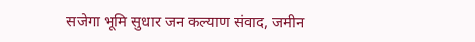सजेगा भूमि सुधार जन कल्याण संवाद, जमीन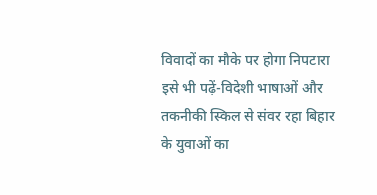विवादों का मौके पर होगा निपटारा
इसे भी पढ़ें-विदेशी भाषाओं और तकनीकी स्किल से संवर रहा बिहार के युवाओं का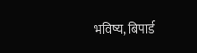भविष्य, बिपार्ड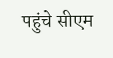पहुंचे सीएम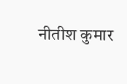नीतीश कुमार